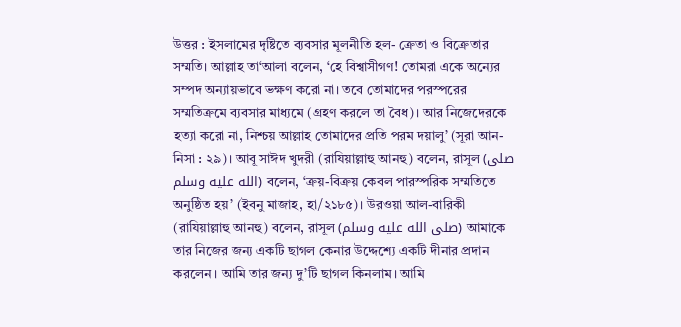উত্তর : ইসলামের দৃষ্টিতে ব্যবসার মূলনীতি হল- ক্রেতা ও বিক্রেতার সম্মতি। আল্লাহ তা‘আলা বলেন, ‘হে বিশ্বাসীগণ! তোমরা একে অন্যের সম্পদ অন্যায়ভাবে ভক্ষণ করো না। তবে তোমাদের পরস্পরের সম্মতিক্রমে ব্যবসার মাধ্যমে (গ্রহণ করলে তা বৈধ)। আর নিজেদেরকে হত্যা করো না, নিশ্চয় আল্লাহ তোমাদের প্রতি পরম দয়ালু’ (সূরা আন-নিসা : ২৯)। আবূ সাঈদ খুদরী (রাযিয়াল্লাহু আনহু) বলেন, রাসূল (صلى الله عليه وسلم) বলেন, ‘ক্রয়-বিক্রয় কেবল পারস্পরিক সম্মতিতে অনুষ্ঠিত হয়’ (ইবনু মাজাহ, হা/২১৮৫)। উরওয়া আল-বারিকী (রাযিয়াল্লাহু আনহু) বলেন, রাসূল (صلى الله عليه وسلم) আমাকে তার নিজের জন্য একটি ছাগল কেনার উদ্দেশ্যে একটি দীনার প্রদান করলেন। আমি তার জন্য দু’টি ছাগল কিনলাম। আমি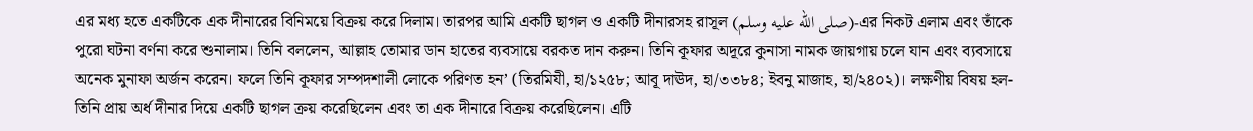এর মধ্য হতে একটিকে এক দীনারের বিনিময়ে বিক্রয় করে দিলাম। তারপর আমি একটি ছাগল ও একটি দীনারসহ রাসূল (صلى الله عليه وسلم)-এর নিকট এলাম এবং তাঁকে পুরো ঘটনা বর্ণনা করে শুনালাম। তিনি বললেন, আল্লাহ তোমার ডান হাতের ব্যবসায়ে বরকত দান করুন। তিনি কূফার অদূরে কুনাসা নামক জায়গায় চলে যান এবং ব্যবসায়ে অনেক মুনাফা অর্জন করেন। ফলে তিনি কূফার সম্পদশালী লোকে পরিণত হন’ (তিরমিযী, হা/১২৫৮; আবূ দাঊদ, হা/৩৩৮৪; ইবনু মাজাহ, হা/২৪০২)। লক্ষণীয় বিষয় হল- তিনি প্রায় অর্ধ দীনার দিয়ে একটি ছাগল ক্রয় করেছিলেন এবং তা এক দীনারে বিক্রয় করেছিলেন। এটি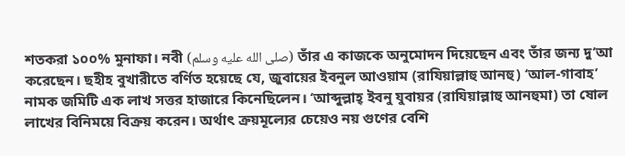শতকরা ১০০% মুনাফা। নবী (صلى الله عليه وسلم) তাঁর এ কাজকে অনুমোদন দিয়েছেন এবং তাঁর জন্য দু‘আ করেছেন। ছহীহ বুখারীতে বর্ণিত হয়েছে যে, জুবায়ের ইবনুল আওয়াম (রাযিয়াল্লাহু আনহু) ‘আল-গাবাহ’ নামক জমিটি এক লাখ সত্তর হাজারে কিনেছিলেন। ‘আব্দুল্লাহ্ ইবনু যুবায়র (রাযিয়াল্লাহু আনহুমা) তা ষোল লাখের বিনিময়ে বিক্রয় করেন। অর্থাৎ ক্রয়মূল্যের চেয়েও নয় গুণের বেশি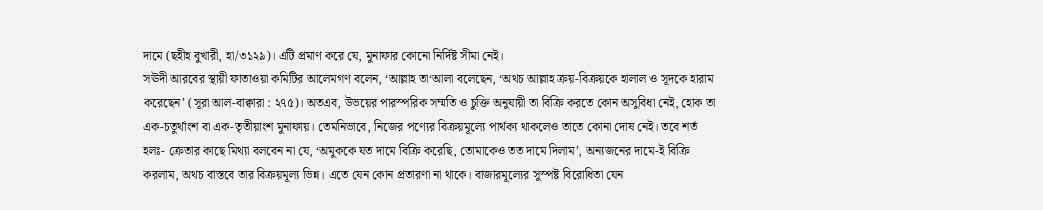দামে (ছহীহ বুখারী, হা/৩১২৯)। এটি প্রমাণ করে যে, মুনাফার কোনো নির্দিষ্ট সীমা নেই।
সঊদী আরবের স্থায়ী ফাতাওয়া কমিটির আলেমগণ বলেন, ‘আল্লাহ তা‘আলা বলেছেন, ‘অথচ আল্লাহ ক্রয়-বিক্রয়কে হালাল ও সূদকে হারাম করেছেন’ (সূরা আল-বাক্বারা : ২৭৫)। অতএব, উভয়ের পারস্পরিক সম্মতি ও চুক্তি অনুযায়ী তা বিক্রি করতে কোন অসুবিধা নেই, হোক তা এক-চতুর্থাংশ বা এক-তৃতীয়াংশ মুনাফায়। তেমনিভাবে, নিজের পণ্যের বিক্রয়মূল্যে পার্থক্য থাকলেও তাতে কোনা দোষ নেই। তবে শর্ত হলঃ- ক্রেতার কাছে মিথ্যা বলবেন না যে, ‘অমুককে যত দামে বিক্রি করেছি, তোমাকেও তত দামে দিলাম’, অন্যজনের দামে-ই বিক্রি করলাম, অথচ বাস্তবে তার বিক্রয়মূল্য ভিন্ন। এতে যেন কোন প্রতারণা না থাকে। বাজারমূল্যের সুস্পষ্ট বিরোধিতা যেন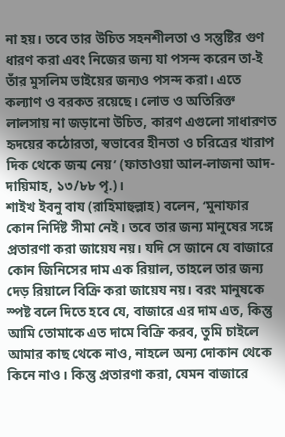না হয়। তবে তার উচিত সহনশীলতা ও সন্তুষ্টির গুণ ধারণ করা এবং নিজের জন্য যা পসন্দ করেন তা-ই তাঁর মুসলিম ভাইয়ের জন্যও পসন্দ করা। এতে কল্যাণ ও বরকত রয়েছে। লোভ ও অতিরিক্ত লালসায় না জড়ানো উচিত, কারণ এগুলো সাধারণত হৃদয়ের কঠোরতা, স্বভাবের হীনতা ও চরিত্রের খারাপ দিক থেকে জন্ম নেয়’ (ফাতাওয়া আল-লাজনা আদ-দায়িমাহ, ১৩/৮৮ পৃ.)।
শাইখ ইবনু বায (রাহিমাহুল্লাহ) বলেন, ‘মুনাফার কোন নির্দিষ্ট সীমা নেই। তবে তার জন্য মানুষের সঙ্গে প্রতারণা করা জায়েয নয়। যদি সে জানে যে বাজারে কোন জিনিসের দাম এক রিয়াল, তাহলে তার জন্য দেড় রিয়ালে বিক্রি করা জায়েয নয়। বরং মানুষকে স্পষ্ট বলে দিতে হবে যে, বাজারে এর দাম এত, কিন্তু আমি তোমাকে এত দামে বিক্রি করব, তুমি চাইলে আমার কাছ থেকে নাও, নাহলে অন্য দোকান থেকে কিনে নাও। কিন্তু প্রতারণা করা, যেমন বাজারে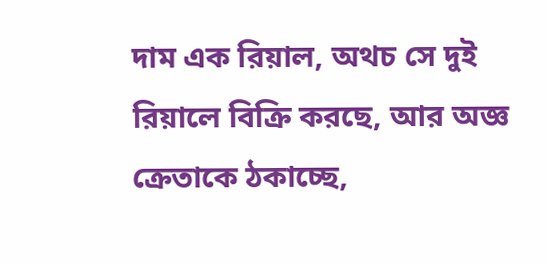দাম এক রিয়াল, অথচ সে দুই রিয়ালে বিক্রি করছে, আর অজ্ঞ ক্রেতাকে ঠকাচ্ছে,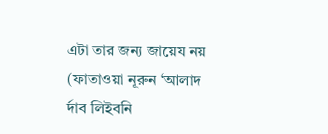এটা তার জন্য জায়েয নয় (ফাতাওয়া নূরুন ‘আলাদ র্দাব লিইবনি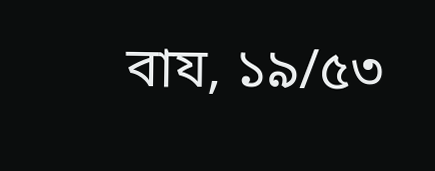বায, ১৯/৫৩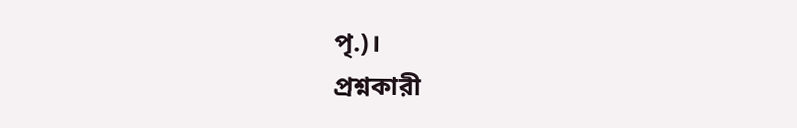পৃ.)।
প্রশ্নকারী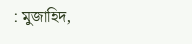: মুজাহিদ,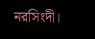নরসিংদী।